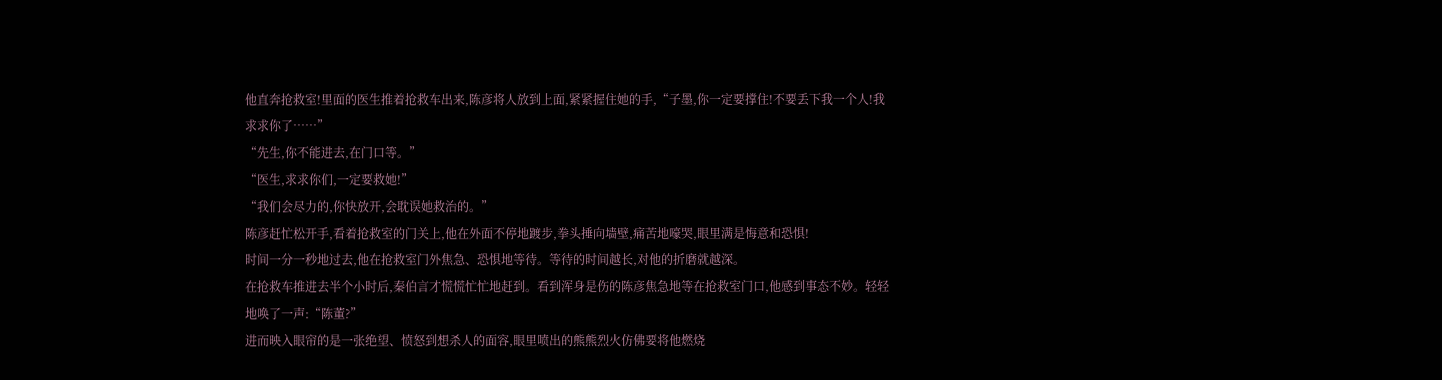他直奔抢救室!里面的医生推着抢救车出来,陈彦将人放到上面,紧紧握住她的手,“子墨,你一定要撑住!不要丢下我一个人!我求求你了……”
“先生,你不能进去,在门口等。”
“医生,求求你们,一定要救她!”
“我们会尽力的,你快放开,会耽误她救治的。”
陈彦赶忙松开手,看着抢救室的门关上,他在外面不停地踱步,拳头捶向墙壁,痛苦地嚎哭,眼里满是悔意和恐惧!
时间一分一秒地过去,他在抢救室门外焦急、恐惧地等待。等待的时间越长,对他的折磨就越深。
在抢救车推进去半个小时后,秦伯言才慌慌忙忙地赶到。看到浑身是伤的陈彦焦急地等在抢救室门口,他感到事态不妙。轻轻地唤了一声:“陈董?”
进而映入眼帘的是一张绝望、愤怒到想杀人的面容,眼里喷出的熊熊烈火仿佛要将他燃烧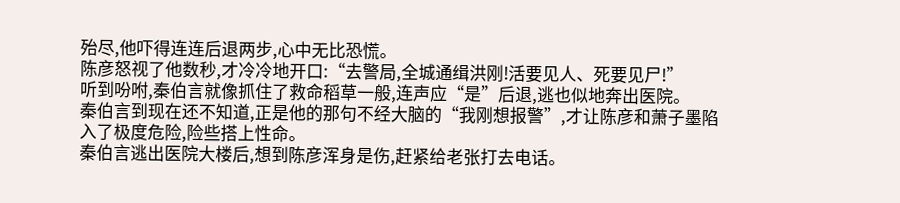殆尽,他吓得连连后退两步,心中无比恐慌。
陈彦怒视了他数秒,才冷冷地开口:“去警局,全城通缉洪刚!活要见人、死要见尸!”
听到吩咐,秦伯言就像抓住了救命稻草一般,连声应“是”后退,逃也似地奔出医院。
秦伯言到现在还不知道,正是他的那句不经大脑的“我刚想报警”,才让陈彦和萧子墨陷入了极度危险,险些搭上性命。
秦伯言逃出医院大楼后,想到陈彦浑身是伤,赶紧给老张打去电话。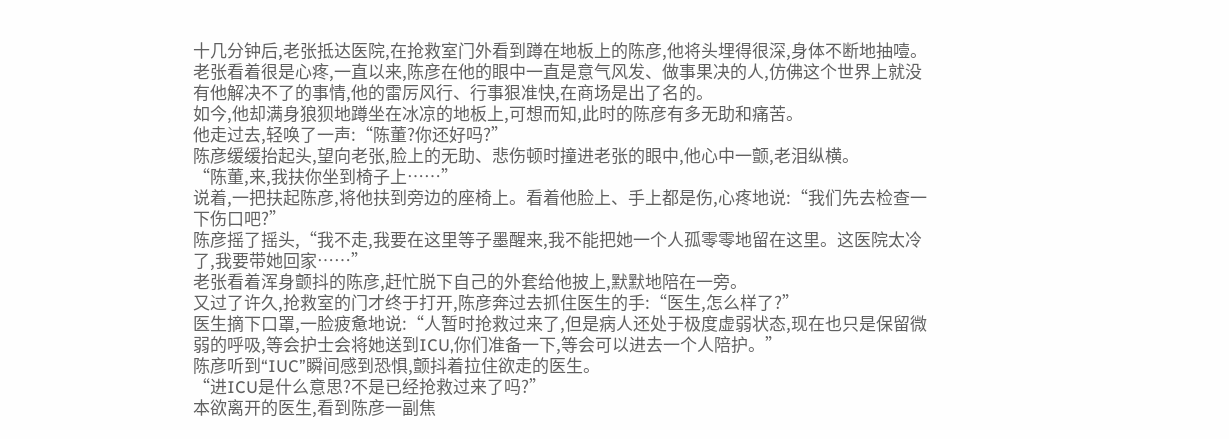十几分钟后,老张抵达医院,在抢救室门外看到蹲在地板上的陈彦,他将头埋得很深,身体不断地抽噎。
老张看着很是心疼,一直以来,陈彦在他的眼中一直是意气风发、做事果决的人,仿佛这个世界上就没有他解决不了的事情,他的雷厉风行、行事狠准快,在商场是出了名的。
如今,他却满身狼狈地蹲坐在冰凉的地板上,可想而知,此时的陈彦有多无助和痛苦。
他走过去,轻唤了一声:“陈董?你还好吗?”
陈彦缓缓抬起头,望向老张,脸上的无助、悲伤顿时撞进老张的眼中,他心中一颤,老泪纵横。
“陈董,来,我扶你坐到椅子上……”
说着,一把扶起陈彦,将他扶到旁边的座椅上。看着他脸上、手上都是伤,心疼地说:“我们先去检查一下伤口吧?”
陈彦摇了摇头,“我不走,我要在这里等子墨醒来,我不能把她一个人孤零零地留在这里。这医院太冷了,我要带她回家……”
老张看着浑身颤抖的陈彦,赶忙脱下自己的外套给他披上,默默地陪在一旁。
又过了许久,抢救室的门才终于打开,陈彦奔过去抓住医生的手:“医生,怎么样了?”
医生摘下口罩,一脸疲惫地说:“人暂时抢救过来了,但是病人还处于极度虚弱状态,现在也只是保留微弱的呼吸,等会护士会将她送到ICU,你们准备一下,等会可以进去一个人陪护。”
陈彦听到“IUC”瞬间感到恐惧,颤抖着拉住欲走的医生。
“进ICU是什么意思?不是已经抢救过来了吗?”
本欲离开的医生,看到陈彦一副焦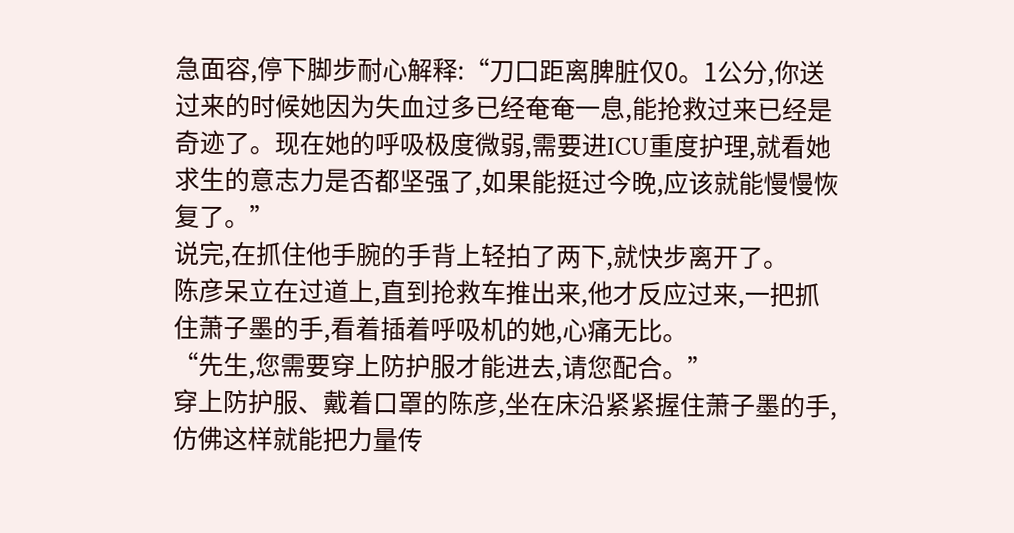急面容,停下脚步耐心解释:“刀口距离脾脏仅0。1公分,你送过来的时候她因为失血过多已经奄奄一息,能抢救过来已经是奇迹了。现在她的呼吸极度微弱,需要进ICU重度护理,就看她求生的意志力是否都坚强了,如果能挺过今晚,应该就能慢慢恢复了。”
说完,在抓住他手腕的手背上轻拍了两下,就快步离开了。
陈彦呆立在过道上,直到抢救车推出来,他才反应过来,一把抓住萧子墨的手,看着插着呼吸机的她,心痛无比。
“先生,您需要穿上防护服才能进去,请您配合。”
穿上防护服、戴着口罩的陈彦,坐在床沿紧紧握住萧子墨的手,仿佛这样就能把力量传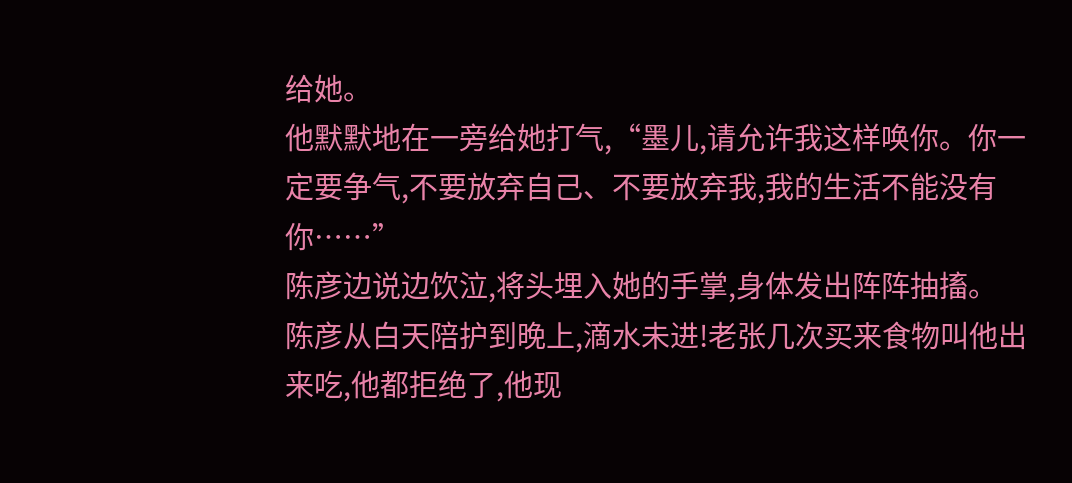给她。
他默默地在一旁给她打气,“墨儿,请允许我这样唤你。你一定要争气,不要放弃自己、不要放弃我,我的生活不能没有你……”
陈彦边说边饮泣,将头埋入她的手掌,身体发出阵阵抽搐。
陈彦从白天陪护到晚上,滴水未进!老张几次买来食物叫他出来吃,他都拒绝了,他现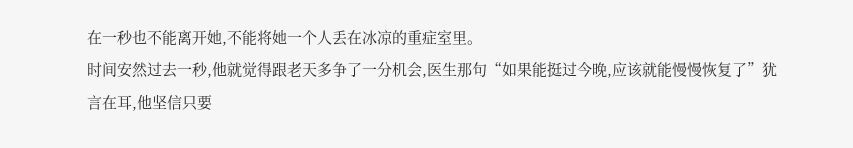在一秒也不能离开她,不能将她一个人丢在冰凉的重症室里。
时间安然过去一秒,他就觉得跟老天多争了一分机会,医生那句“如果能挺过今晚,应该就能慢慢恢复了”犹言在耳,他坚信只要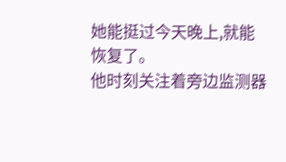她能挺过今天晚上,就能恢复了。
他时刻关注着旁边监测器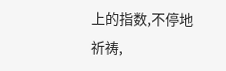上的指数,不停地祈祷,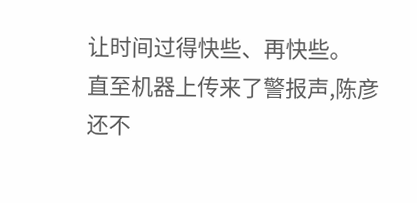让时间过得快些、再快些。
直至机器上传来了警报声,陈彦还不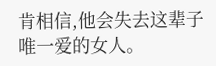肯相信,他会失去这辈子唯一爱的女人。